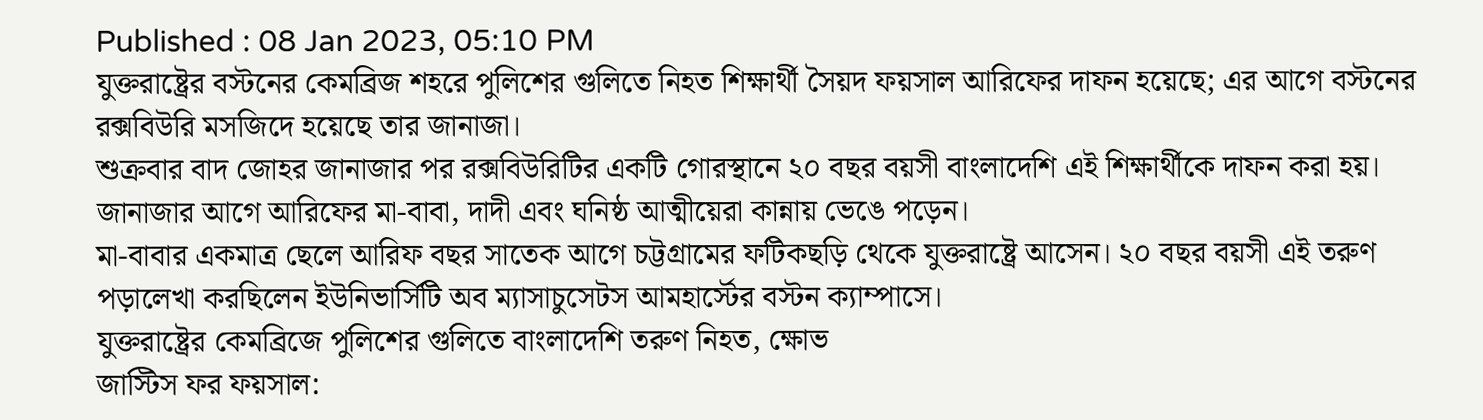Published : 08 Jan 2023, 05:10 PM
যুক্তরাষ্ট্রের বস্টনের কেমব্রিজ শহরে পুলিশের গুলিতে নিহত শিক্ষার্থী সৈয়দ ফয়সাল আরিফের দাফন হয়েছে; এর আগে বস্টনের রক্সবিউরি মসজিদে হয়েছে তার জানাজা।
শুক্রবার বাদ জোহর জানাজার পর রক্সবিউরিটির একটি গোরস্থানে ২০ বছর বয়সী বাংলাদেশি এই শিক্ষার্থীকে দাফন করা হয়। জানাজার আগে আরিফের মা-বাবা, দাদী এবং ঘনিষ্ঠ আত্মীয়েরা কান্নায় ভেঙে পড়েন।
মা-বাবার একমাত্র ছেলে আরিফ বছর সাতেক আগে চট্টগ্রামের ফটিকছড়ি থেকে যুক্তরাষ্ট্রে আসেন। ২০ বছর বয়সী এই তরুণ পড়ালেখা করছিলেন ইউনিভার্সিটি অব ম্যাসাচুসেটস আমহার্স্টের বস্টন ক্যাম্পাসে।
যুক্তরাষ্ট্রের কেমব্রিজে পুলিশের গুলিতে বাংলাদেশি তরুণ নিহত, ক্ষোভ
জাস্টিস ফর ফয়সাল: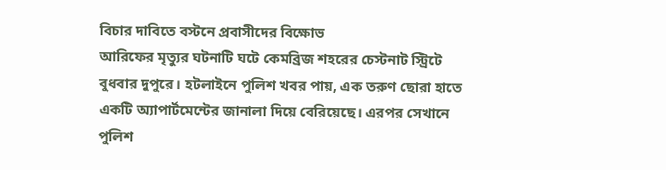বিচার দাবিতে বস্টনে প্রবাসীদের বিক্ষোভ
আরিফের মৃত্যুর ঘটনাটি ঘটে কেমব্রিজ শহরের চেস্টনাট স্ট্রিটে বুধবার দুপুরে। হটলাইনে পুলিশ খবর পায়, এক তরুণ ছোরা হাতে একটি অ্যাপার্টমেন্টের জানালা দিয়ে বেরিয়েছে। এরপর সেখানে পুলিশ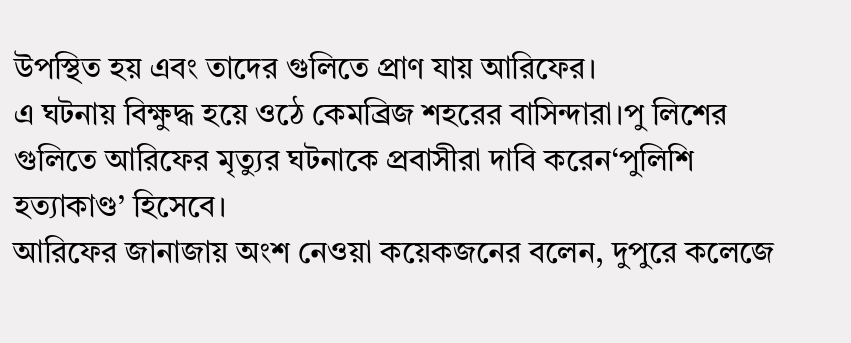উপস্থিত হয় এবং তাদের গুলিতে প্রাণ যায় আরিফের।
এ ঘটনায় বিক্ষুদ্ধ হয়ে ওঠে কেমব্রিজ শহরের বাসিন্দারা।পু লিশের গুলিতে আরিফের মৃত্যুর ঘটনাকে প্রবাসীরা দাবি করেন‘পুলিশি হত্যাকাণ্ড’ হিসেবে।
আরিফের জানাজায় অংশ নেওয়া কয়েকজনের বলেন, দুপুরে কলেজে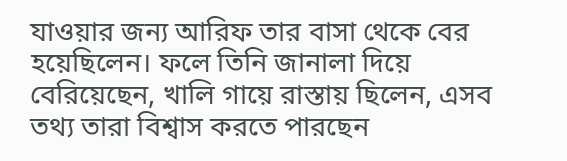যাওয়ার জন্য আরিফ তার বাসা থেকে বের হয়েছিলেন। ফলে তিনি জানালা দিয়ে বেরিয়েছেন, খালি গায়ে রাস্তায় ছিলেন, এসব তথ্য তারা বিশ্বাস করতে পারছেন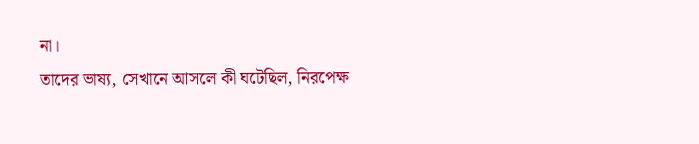না।
তাদের ভাষ্য, সেখানে আসলে কী ঘটেছিল, নিরপেক্ষ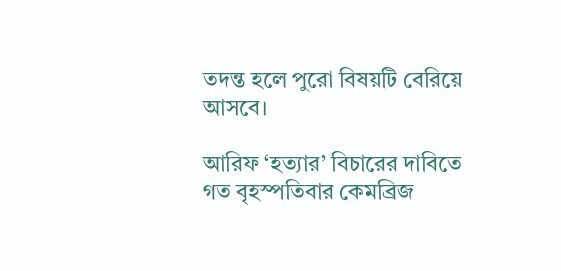তদন্ত হলে পুরো বিষয়টি বেরিয়ে আসবে।

আরিফ ‘হত্যার’ বিচারের দাবিতে গত বৃহস্পতিবার কেমব্রিজ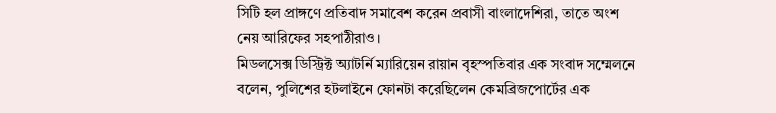সিটি হল প্রাঙ্গণে প্রতিবাদ সমাবেশ করেন প্রবাসী বাংলাদেশিরা, তাতে অংশ নেয় আরিফের সহপাঠীরাও।
মিডলসেক্স ডিস্ট্রিক্ট অ্যাটর্নি ম্যারিয়েন রায়ান বৃহস্পতিবার এক সংবাদ সম্মেলনে বলেন, পুলিশের হটলাইনে ফোনটা করেছিলেন কেমব্রিজপোর্টের এক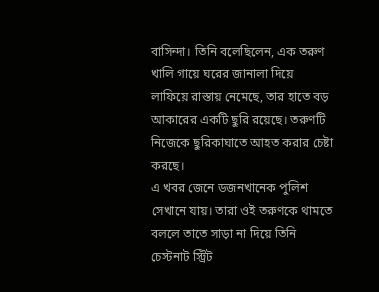বাসিন্দা। তিনি বলেছিলেন, এক তরুণ খালি গায়ে ঘরের জানালা দিয়ে লাফিয়ে রাস্তায় নেমেছে, তার হাতে বড় আকারের একটি ছুরি রয়েছে। তরুণটি নিজেকে ছুরিকাঘাতে আহত করার চেষ্টা করছে।
এ খবর জেনে ডজনখানেক পুলিশ সেখানে যায়। তারা ওই তরুণকে থামতে বললে তাতে সাড়া না দিয়ে তিনি চেস্টনাট স্ট্রিট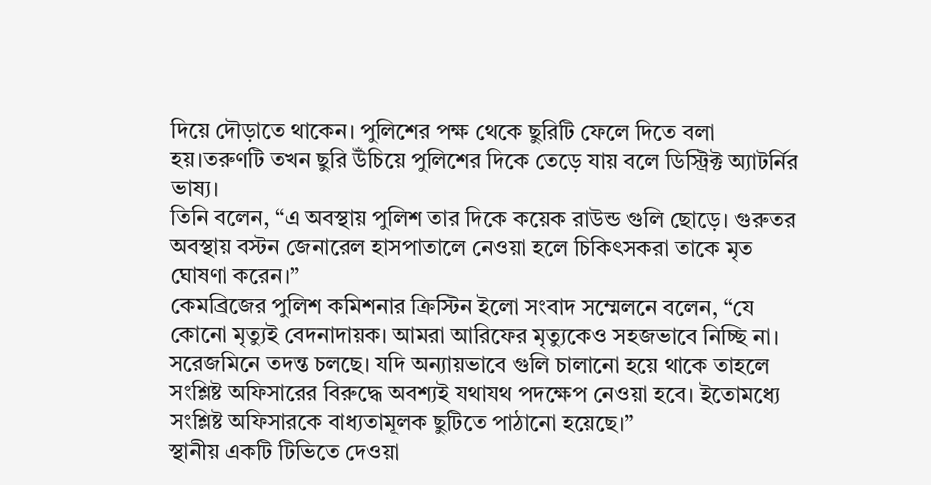দিয়ে দৌড়াতে থাকেন। পুলিশের পক্ষ থেকে ছুরিটি ফেলে দিতে বলা হয়।তরুণটি তখন ছুরি উঁচিয়ে পুলিশের দিকে তেড়ে যায় বলে ডিস্ট্রিক্ট অ্যাটর্নির ভাষ্য।
তিনি বলেন, “এ অবস্থায় পুলিশ তার দিকে কয়েক রাউন্ড গুলি ছোড়ে। গুরুতর অবস্থায় বস্টন জেনারেল হাসপাতালে নেওয়া হলে চিকিৎসকরা তাকে মৃত ঘোষণা করেন।”
কেমব্রিজের পুলিশ কমিশনার ক্রিস্টিন ইলো সংবাদ সম্মেলনে বলেন, “যে কোনো মৃত্যুই বেদনাদায়ক। আমরা আরিফের মৃত্যুকেও সহজভাবে নিচ্ছি না। সরেজমিনে তদন্ত চলছে। যদি অন্যায়ভাবে গুলি চালানো হয়ে থাকে তাহলে সংশ্লিষ্ট অফিসারের বিরুদ্ধে অবশ্যই যথাযথ পদক্ষেপ নেওয়া হবে। ইতোমধ্যে সংশ্লিষ্ট অফিসারকে বাধ্যতামূলক ছুটিতে পাঠানো হয়েছে।”
স্থানীয় একটি টিভিতে দেওয়া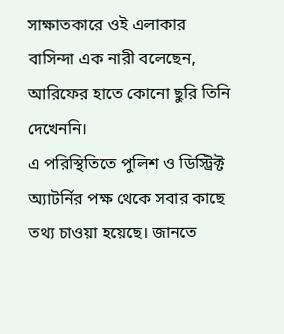সাক্ষাতকারে ওই এলাকার বাসিন্দা এক নারী বলেছেন, আরিফের হাতে কোনো ছুরি তিনি দেখেননি।
এ পরিস্থিতিতে পুলিশ ও ডিস্ট্রিক্ট অ্যাটর্নির পক্ষ থেকে সবার কাছে তথ্য চাওয়া হয়েছে। জানতে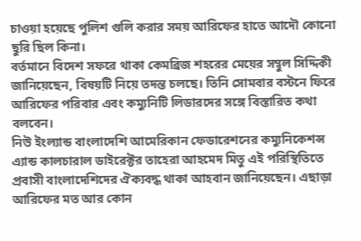চাওয়া হয়েছে পুলিশ গুলি করার সময় আরিফের হাতে আদৌ কোনো ছুরি ছিল কিনা।
বর্তমানে বিদেশ সফরে থাকা কেমব্রিজ শহরের মেয়ের সম্বুল সিদ্দিকী জানিয়েছেন, বিষয়টি নিয়ে তদন্ত চলছে। তিনি সোমবার বস্টনে ফিরে আরিফের পরিবার এবং কম্যুনিটি লিডারদের সঙ্গে বিস্তারিত কথা বলবেন।
নিউ ইংল্যান্ড বাংলাদেশি আমেরিকান ফেডারেশনের কম্যুনিকেশন্স এ্যান্ড কালচারাল ডাইরেক্টর তাহেরা আহমেদ মিতু এই পরিস্থিতিতে প্রবাসী বাংলাদেশিদের ঐক্যবদ্ধ থাকা আহবান জানিয়েছেন। এছাড়া আরিফের মত আর কোন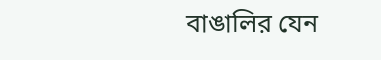বাঙালির যেন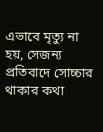এভাবে মৃত্যু না হয়, সেজন্য প্রতিবাদে সোচ্চার থাকার কথা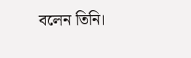বলেন তিনি।